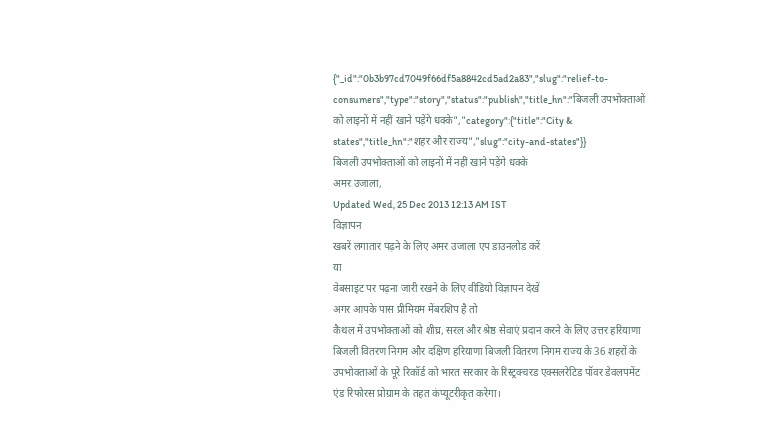{"_id":"0b3b97cd7049f66df5a8842cd5ad2a83","slug":"relief-to-consumers","type":"story","status":"publish","title_hn":"बिजली उपभोक्ताओं को लाइनों में नहीं खाने पड़ेंगे धक्के","category":{"title":"City & states","title_hn":"शहर और राज्य","slug":"city-and-states"}}
बिजली उपभोक्ताओं को लाइनों में नहीं खाने पड़ेंगे धक्के
अमर उजाला,
Updated Wed, 25 Dec 2013 12:13 AM IST
विज्ञापन
खबरें लगातार पढ़ने के लिए अमर उजाला एप डाउनलोड करें
या
वेबसाइट पर पढ़ना जारी रखने के लिए वीडियो विज्ञापन देखें
अगर आपके पास प्रीमियम मेंबरशिप है तो
कैथल में उपभोक्ताओं को शीघ्र, सरल और श्रेष्ठ सेवाएं प्रदान करने के लिए उत्तर हरियाणा बिजली वितरण निगम और दक्षिण हरियाणा बिजली वितरण निगम राज्य के 36 शहरों के उपभोक्ताओं के पूरे रिकॉर्ड को भारत सरकार के रिस्ट्रक्चरड एक्सलरेटिड पॉवर डेवलपमेंट एंड रिफोरस प्रोग्राम के तहत कंप्यूटरीकृत करेगा।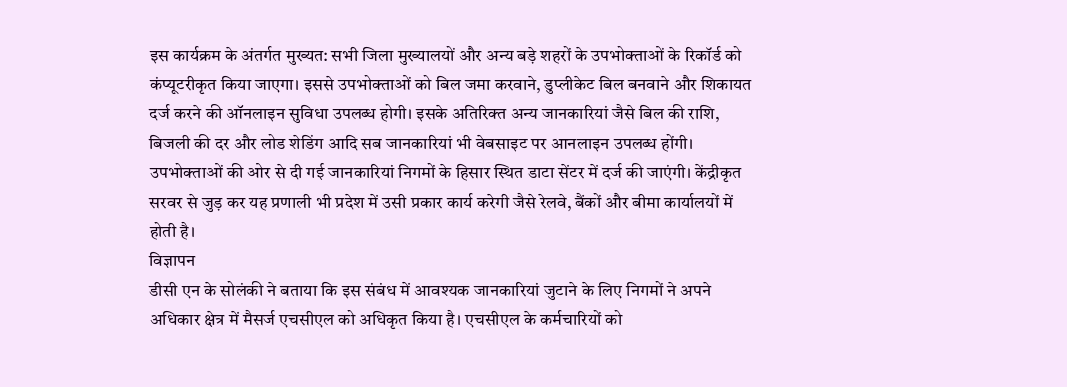इस कार्यक्रम के अंतर्गत मुख्यत: सभी जिला मुख्यालयों और अन्य बड़े शहरों के उपभोक्ताओं के रिकॉर्ड को कंप्यूटरीकृत किया जाएगा। इससे उपभोक्ताओं को बिल जमा करवाने, डुप्लीकेट बिल बनवाने और शिकायत दर्ज करने की ऑनलाइन सुविधा उपलब्ध होगी। इसके अतिरिक्त अन्य जानकारियां जैसे बिल की राशि, बिजली की दर और लोड शेडिंग आदि सब जानकारियां भी वेबसाइट पर आनलाइन उपलब्ध होंगी।
उपभोक्ताओं की ओर से दी गई जानकारियां निगमों के हिसार स्थित डाटा सेंटर में दर्ज की जाएंगी। केंद्रीकृत सरवर से जुड़ कर यह प्रणाली भी प्रदेश में उसी प्रकार कार्य करेगी जैसे रेलवे, बैंकों और बीमा कार्यालयों में होती है।
विज्ञापन
डीसी एन के सोलंकी ने बताया कि इस संबंध में आवश्यक जानकारियां जुटाने के लिए निगमों ने अपने अधिकार क्षेत्र में मैसर्ज एचसीएल को अधिकृत किया है। एचसीएल के कर्मचारियों को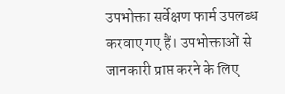उपभोक्ता सर्वेक्षण फार्म उपलब्ध करवाए गए हैं। उपभोक्ताओं से जानकारी प्राप्त करने के लिए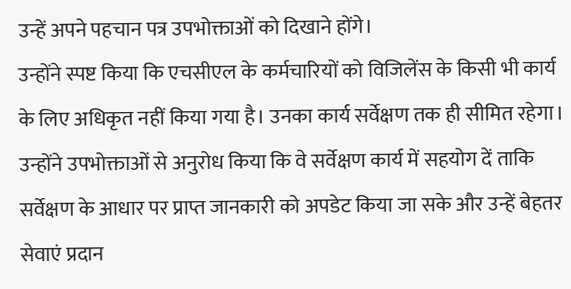उन्हें अपने पहचान पत्र उपभोक्ताओं को दिखाने होंगे।
उन्होंने स्पष्ट किया कि एचसीएल के कर्मचारियों को विजिलेंस के किसी भी कार्य के लिए अधिकृत नहीं किया गया है। उनका कार्य सर्वेक्षण तक ही सीमित रहेगा। उन्होंने उपभोक्ताओं से अनुरोध किया कि वे सर्वेक्षण कार्य में सहयोग दें ताकि सर्वेक्षण के आधार पर प्राप्त जानकारी को अपडेट किया जा सके और उन्हें बेहतर सेवाएं प्रदान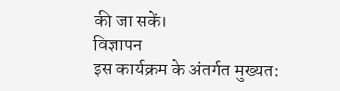की जा सकें।
विज्ञापन
इस कार्यक्रम के अंतर्गत मुख्यत: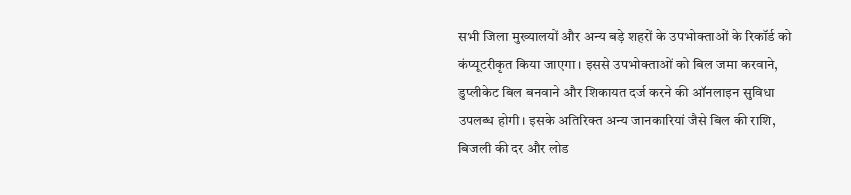सभी जिला मुख्यालयों और अन्य बड़े शहरों के उपभोक्ताओं के रिकॉर्ड को कंप्यूटरीकृत किया जाएगा। इससे उपभोक्ताओं को बिल जमा करवाने, डुप्लीकेट बिल बनवाने और शिकायत दर्ज करने की ऑनलाइन सुविधा उपलब्ध होगी। इसके अतिरिक्त अन्य जानकारियां जैसे बिल की राशि, बिजली की दर और लोड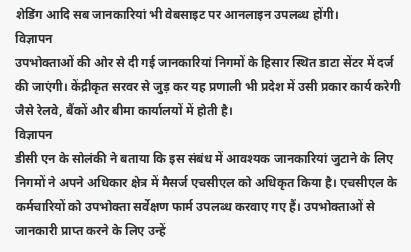शेडिंग आदि सब जानकारियां भी वेबसाइट पर आनलाइन उपलब्ध होंगी।
विज्ञापन
उपभोक्ताओं की ओर से दी गई जानकारियां निगमों के हिसार स्थित डाटा सेंटर में दर्ज की जाएंगी। केंद्रीकृत सरवर से जुड़ कर यह प्रणाली भी प्रदेश में उसी प्रकार कार्य करेगी जैसे रेलवे, बैंकों और बीमा कार्यालयों में होती है।
विज्ञापन
डीसी एन के सोलंकी ने बताया कि इस संबंध में आवश्यक जानकारियां जुटाने के लिए निगमों ने अपने अधिकार क्षेत्र में मैसर्ज एचसीएल को अधिकृत किया है। एचसीएल के कर्मचारियों को उपभोक्ता सर्वेक्षण फार्म उपलब्ध करवाए गए हैं। उपभोक्ताओं से जानकारी प्राप्त करने के लिए उन्हें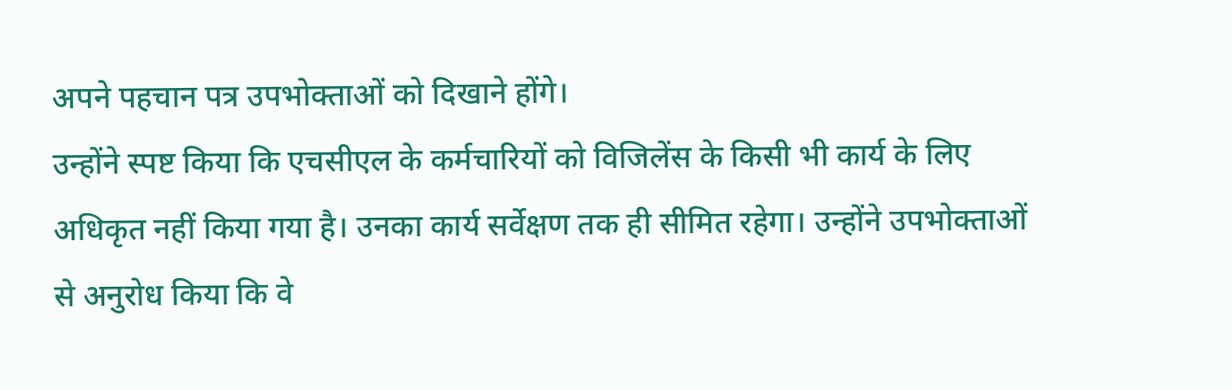अपने पहचान पत्र उपभोक्ताओं को दिखाने होंगे।
उन्होंने स्पष्ट किया कि एचसीएल के कर्मचारियों को विजिलेंस के किसी भी कार्य के लिए अधिकृत नहीं किया गया है। उनका कार्य सर्वेक्षण तक ही सीमित रहेगा। उन्होंने उपभोक्ताओं से अनुरोध किया कि वे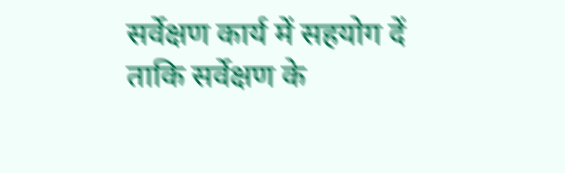सर्वेक्षण कार्य में सहयोग दें ताकि सर्वेक्षण के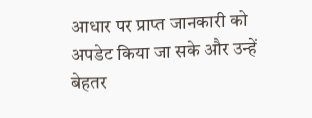आधार पर प्राप्त जानकारी को अपडेट किया जा सके और उन्हें बेहतर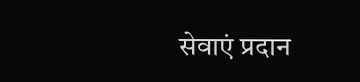सेवाएं प्रदान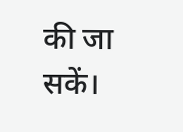की जा सकें।